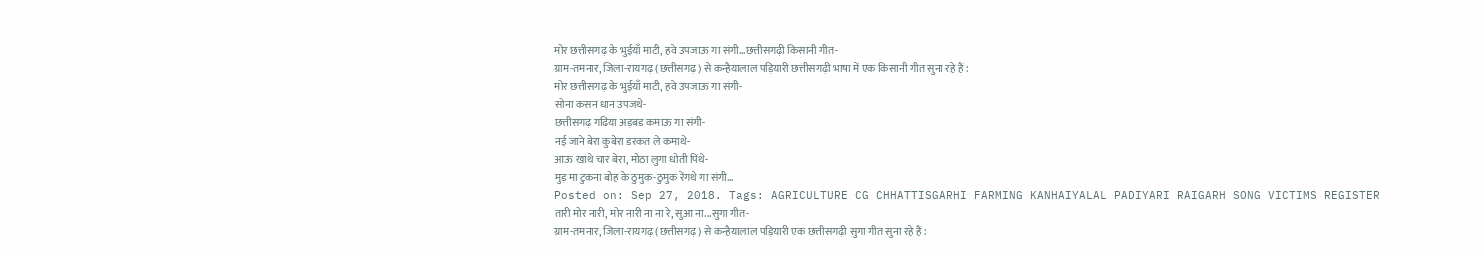मोर छत्तीसगढ़ के भुईयाँ माटी, हवे उपजाऊ गा संगी...छत्तीसगढ़ी किसानी गीत-
ग्राम-तमनार, जिला-रायगढ़ (छत्तीसगढ़) से कन्हैयालाल पड़ियारी छत्तीसगढ़ी भाषा में एक किसानी गीत सुना रहे हैं :
मोर छत्तीसगढ़ के भुईयाँ माटी, हवे उपजाऊ गा संगी-
सोना कसन धान उपजथे-
छत्तीसगढ़ गढिया अड़बड कमाऊ गा संगी-
नई जाने बेरा कुबेरा डरकत ले कमाथे-
आऊ खाथे चार बेरा, मोठा लुगा धोती पिंथे-
मुड़ मा टुकना बोह के ठुमुक-ठुमुक रेंगथे गा संगी...
Posted on: Sep 27, 2018. Tags: AGRICULTURE CG CHHATTISGARHI FARMING KANHAIYALAL PADIYARI RAIGARH SONG VICTIMS REGISTER
तारी मोर नारी, मोर नारी ना ना रे, सुआ ना...सुगा गीत-
ग्राम-तमनार, जिला-रायगढ़ (छत्तीसगढ़) से कन्हैयालाल पड़ियारी एक छत्तीसगढ़ी सुगा गीत सुना रहे हैं :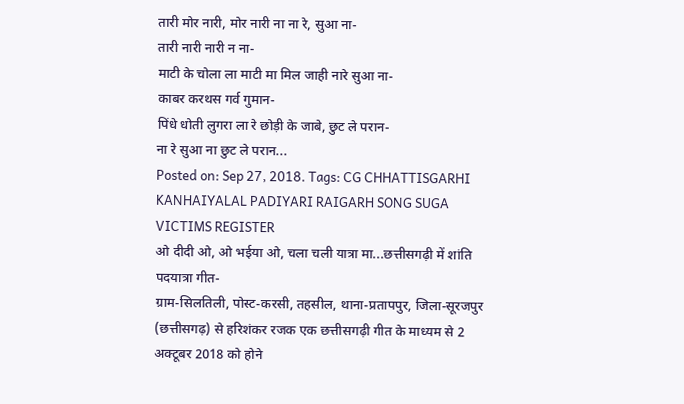तारी मोर नारी, मोर नारी ना ना रे, सुआ ना-
तारी नारी नारी न ना-
माटी के चोला ला माटी मा मिल जाही नारे सुआ ना-
काबर करथस गर्व गुमान-
पिंधे धोती लुगरा ला रे छोड़ी के जाबे, छुट ले परान-
ना रे सुआ ना छुट ले परान...
Posted on: Sep 27, 2018. Tags: CG CHHATTISGARHI KANHAIYALAL PADIYARI RAIGARH SONG SUGA VICTIMS REGISTER
ओ दीदी ओ, ओ भईया ओ, चला चली यात्रा मा...छत्तीसगढ़ी में शांति पदयात्रा गीत-
ग्राम-सिलतिली, पोस्ट-करसी, तहसील, थाना-प्रतापपुर, जिला-सूरजपुर (छत्तीसगढ़) से हरिशंकर रजक एक छत्तीसगढ़ी गीत के माध्यम से 2 अक्टूबर 2018 को होने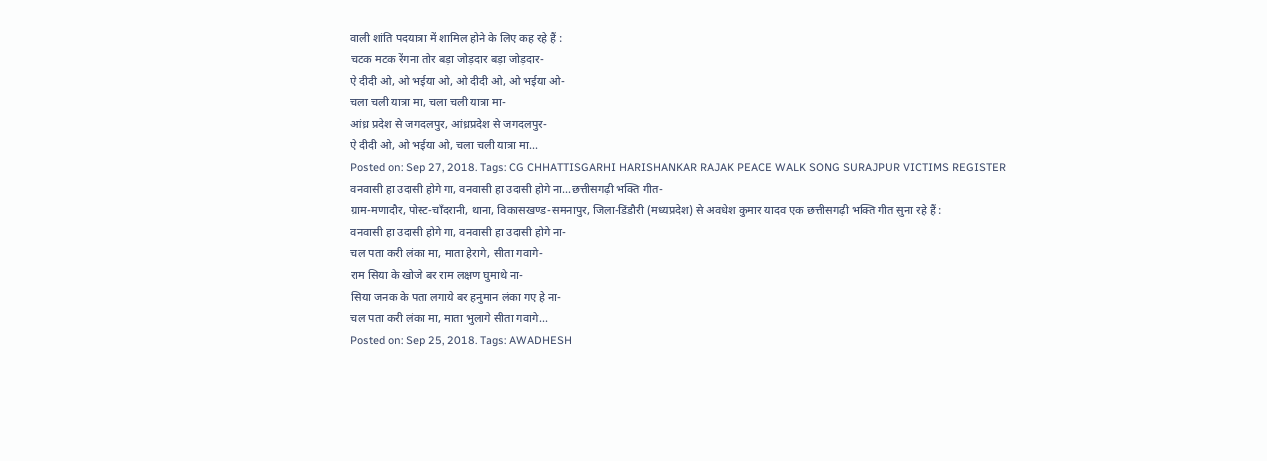वाली शांति पदयात्रा में शामिल होने के लिए कह रहे हैं :
चटक मटक रेंगना तोर बड़ा जोड़दार बड़ा जोड़दार-
ऐ दीदी ओ, ओ भईया ओ, ओ दीदी ओ, ओ भईया ओ-
चला चली यात्रा मा, चला चली यात्रा मा-
आंध्र प्रदेश से जगदलपुर, आंध्रप्रदेश से जगदलपुर-
ऐ दीदी ओ, ओ भईया ओ, चला चली यात्रा मा...
Posted on: Sep 27, 2018. Tags: CG CHHATTISGARHI HARISHANKAR RAJAK PEACE WALK SONG SURAJPUR VICTIMS REGISTER
वनवासी हा उदासी होगे गा, वनवासी हा उदासी होगे ना...छत्तीसगढ़ी भक्ति गीत-
ग्राम-मणादौर, पोस्ट-चाँदरानी, थाना, विकासखण्ड-समनापुर, जिला-डिंडौरी (मध्यप्रदेश) से अवधेश कुमार यादव एक छत्तीसगढ़ी भक्ति गीत सुना रहे हैं :
वनवासी हा उदासी होगे गा, वनवासी हा उदासी होगे ना-
चल पता करी लंका मा, माता हेरागे, सीता गवागे-
राम सिया के खोजे बर राम लक्षण घुमाथे ना-
सिया जनक के पता लगाये बर हनुमान लंका गए हे ना-
चल पता करी लंका मा, माता भुलागे सीता गवागे...
Posted on: Sep 25, 2018. Tags: AWADHESH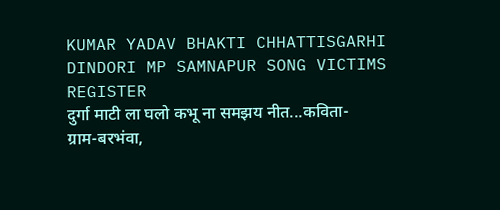KUMAR YADAV BHAKTI CHHATTISGARHI DINDORI MP SAMNAPUR SONG VICTIMS REGISTER
दुर्गा माटी ला घलो कभू ना समझय नीत...कविता-
ग्राम-बरभंवा,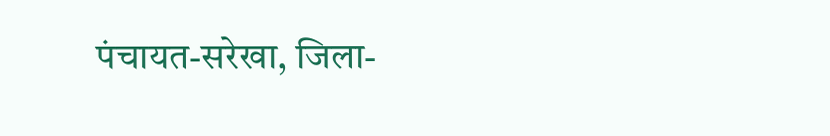पंचायत-सरेखा, जिला-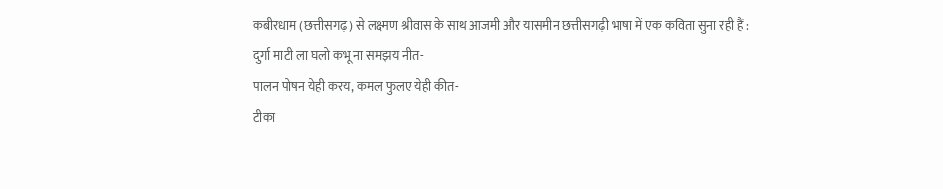कबीरधाम (छत्तीसगढ़) से लक्ष्मण श्रीवास के साथ आजमी और यासमीन छत्तीसगढ़ी भाषा में एक कविता सुना रही हैं :
दुर्गा माटी ला घलो कभू ना समझय नीत-
पालन पोषन येही करय, कमल फुलए येही कीत-
टीका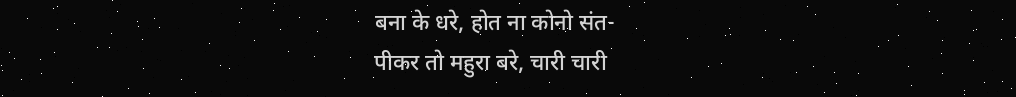बना के धरे, होत ना कोनो संत-
पीकर तो महुरा बरे, चारी चारी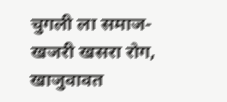चुगली ला समाज-
खजरी खसरा रोग, खाजुवावत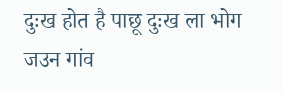दुःख होत है पाछू दुःख ला भोग
जउन गांव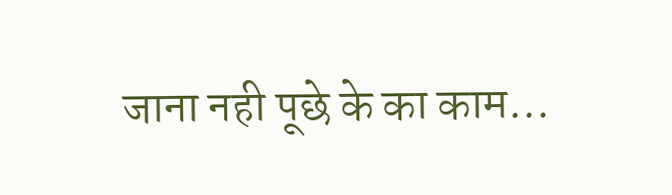जाना नही पूछे के का काम...